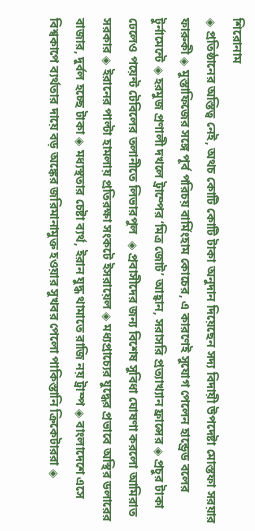শিরোনাম
◈ প্রতিষ্ঠা‌নের অস্তিত্ব নেই, অথচ কো‌টি কো‌টি টাকা অনুদান দি‌য়ে‌ছেন সদ্য বিদায়ী উপদেষ্টা মোস্তফা সরয়ার ফারুকী ◈ মুস্তাফিজের স‌ঙ্গে পূর্ব প‌রিচয় বার্মিংহাম কো‌চের, এ কার‌ণেই সু‌যোগ পে‌লেন হা‌ন্ড্রেড ব‌লের টুর্না‌মে‌ন্টে ◈ হরমুজ প্রণালী দখলে ট্রাম্পের ‘মিত্র জোট’ আহ্বান, সরাসরি প্রত্যাখ্যান ফ্রান্সের ◈ প্রচুর টাকা ঢেলেও প‌য়েন্ট টে‌বি‌লের তলানীতে লিভারপুল  ◈ প্রবাসীদের জন্য বিশেষ সুবিধা ঘোষণা করলো আমিরাত সরকার ◈ ইরানের পাল্টা হামলায় প্রতিরক্ষা সংকটে ইসরায়েল ◈ মধ্যপ্রাচ্যের যুদ্ধের প্রভাবে অস্থির ডলারের বাজার, দুর্বল হচ্ছে টাকা ◈ মধ্যস্থতার চেষ্টা ব্যর্থ, ইরান যুদ্ধ থামাতে রাজি নয় ট্রাম্প ◈ বাংলাদেশে এসে বিশ্বকাপে ব্যর্থতার দায়ে বড় অঙ্কের জরিমানামুক্ত হওয়ার সুখবর পেলো পাকিস্তানি ক্রিকেটাররা ◈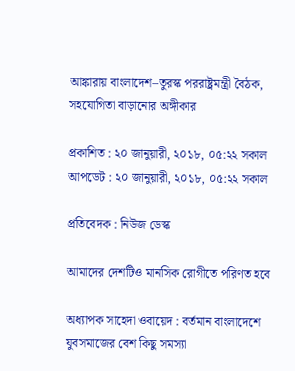আঙ্কারায় বাংলাদেশ–তুরস্ক পররাষ্ট্রমন্ত্রী বৈঠক, সহযোগিতা বাড়ানোর অঙ্গীকার

প্রকাশিত : ২০ জানুয়ারী, ২০১৮, ০৫:২২ সকাল
আপডেট : ২০ জানুয়ারী, ২০১৮, ০৫:২২ সকাল

প্রতিবেদক : নিউজ ডেস্ক

আমাদের দেশটিও মানসিক রোগীতে পরিণত হবে

অধ্যাপক সাহেদা ওবায়েদ : বর্তমান বাংলাদেশে যুবসমাজের বেশ কিছু সমস্যা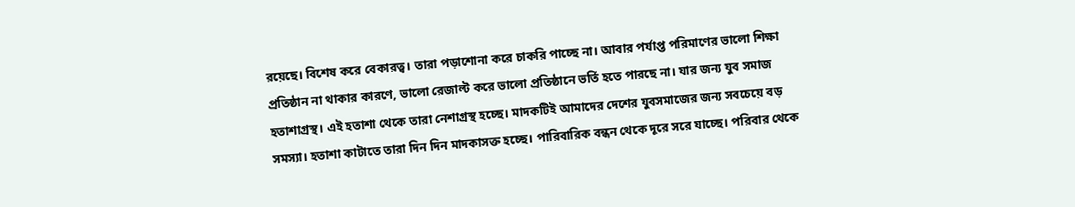রয়েছে। বিশেষ করে বেকারত্ব। তারা পড়াশোনা করে চাকরি পাচ্ছে না। আবার পর্যাপ্ত পরিমাণের ভালো শিক্ষা প্রতিষ্ঠান না থাকার কারণে, ভালো রেজাল্ট করে ভালো প্রতিষ্ঠানে ভর্তি হতে পারছে না। যার জন্য যুব সমাজ হতাশাগ্রস্থ। এই হতাশা থেকে তারা নেশাগ্রস্থ হচ্ছে। মাদকটিই আমাদের দেশের যুবসমাজের জন্য সবচেয়ে বড় সমস্যা। হতাশা কাটাতে তারা দিন দিন মাদকাসক্ত হচ্ছে। পারিবারিক বন্ধন থেকে দূরে সরে যাচ্ছে। পরিবার থেকে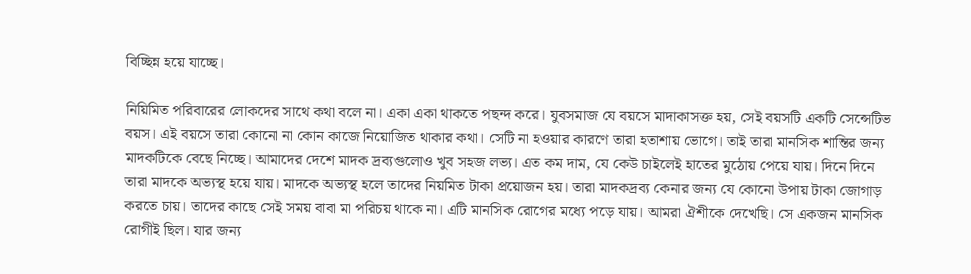বিচ্ছিন্ন হয়ে যাচ্ছে।

নিয়িমিত পরিবারের লোকদের সাথে কথা বলে না। একা একা থাকতে পছন্দ করে। যুবসমাজ যে বয়সে মাদাকাসক্ত হয়, সেই বয়সটি একটি সেন্সেটিভ বয়স। এই বয়সে তারা কোনো না কোন কাজে নিয়োজিত থাকার কথা। সেটি না হওয়ার কারণে তারা হতাশায় ভোগে। তাই তারা মানসিক শান্তির জন্য মাদকটিকে বেছে নিচ্ছে। আমাদের দেশে মাদক দ্রব্যগুলোও খুব সহজ লভ্য। এত কম দাম, যে কেউ চাইলেই হাতের মুঠোয় পেয়ে যায়। দিনে দিনে তারা মাদকে অভ্যস্থ হয়ে যায়। মাদকে অভ্যস্থ হলে তাদের নিয়মিত টাকা প্রয়োজন হয়। তারা মাদকদ্রব্য কেনার জন্য যে কোনো উপায় টাকা জোগাড় করতে চায়। তাদের কাছে সেই সময় বাবা মা পরিচয় থাকে না। এটি মানসিক রোগের মধ্যে পড়ে যায়। আমরা ঐশীকে দেখেছি। সে একজন মানসিক রোগীই ছিল। যার জন্য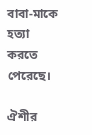বাবা-মাকে হত্যা করতে পেরেছে।

ঐশীর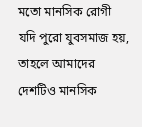মতো মানসিক রোগী যদি পুরো যুবসমাজ হয়, তাহলে আমাদের দেশটিও মানসিক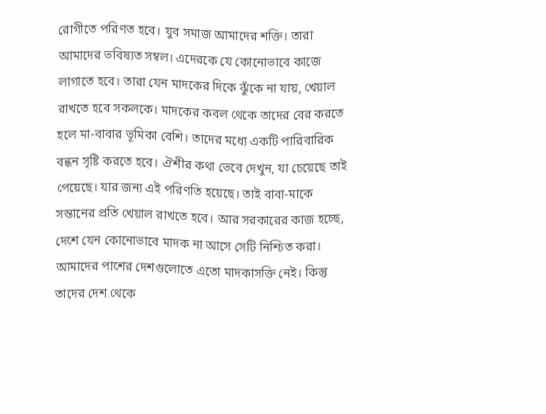রোগীতে পরিণত হবে। যুব সমাজ আমাদের শক্তি। তারা আমাদের ভবিষ্যত সম্বল। এদেরকে যে কোনোভাবে কাজে লাগাতে হবে। তারা যেন মাদকের দিকে ঝুঁকে না যায়, খেয়াল রাখতে হবে সকলকে। মাদকের কবল থেকে তাদের বের করতে হলে মা-বাবার ভূমিকা বেশি। তাদের মধ্যে একটি পারিবারিক বন্ধন সৃষ্টি করতে হবে। ঐশীর কথা ভেবে দেখুন, যা চেয়েছে তাই পেয়েছে। যার জন্য এই পরিণতি হয়েছে। তাই বাবা-মাকে সন্তানের প্রতি খেয়াল রাখতে হবে। আর সরকারের কাজ হচ্ছে, দেশে যেন কোনোভাবে মাদক না আসে সেটি নিশ্চিত করা। আমাদের পাশের দেশগুলোতে এতো মাদকাসক্তি নেই। কিন্তু তাদের দেশ থেকে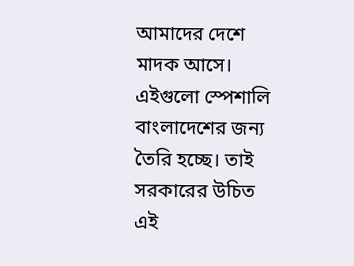আমাদের দেশে মাদক আসে। এইগুলো স্পেশালি বাংলাদেশের জন্য তৈরি হচ্ছে। তাই সরকারের উচিত এই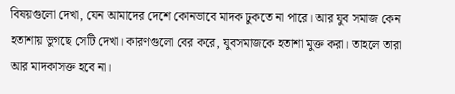বিষয়গুলো দেখা, যেন আমাদের দেশে কোনভাবে মাদক ঢুকতে না পারে। আর যুব সমাজ কেন হতাশায় ভুগছে সেটি দেখা। কারণগুলো বের করে, যুবসমাজকে হতাশা মুক্ত করা। তাহলে তারা আর মাদকাসক্ত হবে না।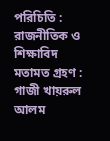পরিচিতি : রাজনীতিক ও শিক্ষাবিদ
মতামত গ্রহণ : গাজী খায়রুল আলম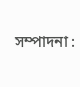সম্পাদনা :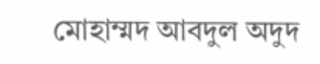মোহাম্মদ আবদুল অদুদ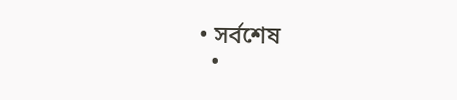• সর্বশেষ
  •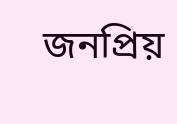জনপ্রিয়